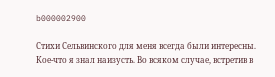b000002900

Стихи Сельвинского для меня всегда были интересны. Кое-что я знал наизусть. Во всяком случае, встретив в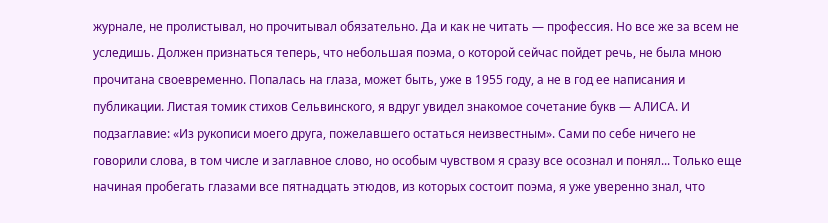журнале, не пролистывал, но прочитывал обязательно. Да и как не читать — профессия. Но все же за всем не уследишь. Должен признаться теперь, что небольшая поэма, о которой сейчас пойдет речь, не была мною прочитана своевременно. Попалась на глаза, может быть, уже в 1955 году, а не в год ее написания и публикации. Листая томик стихов Сельвинского, я вдруг увидел знакомое сочетание букв — АЛИСА. И подзаглавие: «Из рукописи моего друга, пожелавшего остаться неизвестным». Сами по себе ничего не говорили слова, в том числе и заглавное слово, но особым чувством я сразу все осознал и понял... Только еще начиная пробегать глазами все пятнадцать этюдов, из которых состоит поэма, я уже уверенно знал, что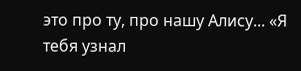это про ту, про нашу Алису... «Я тебя узнал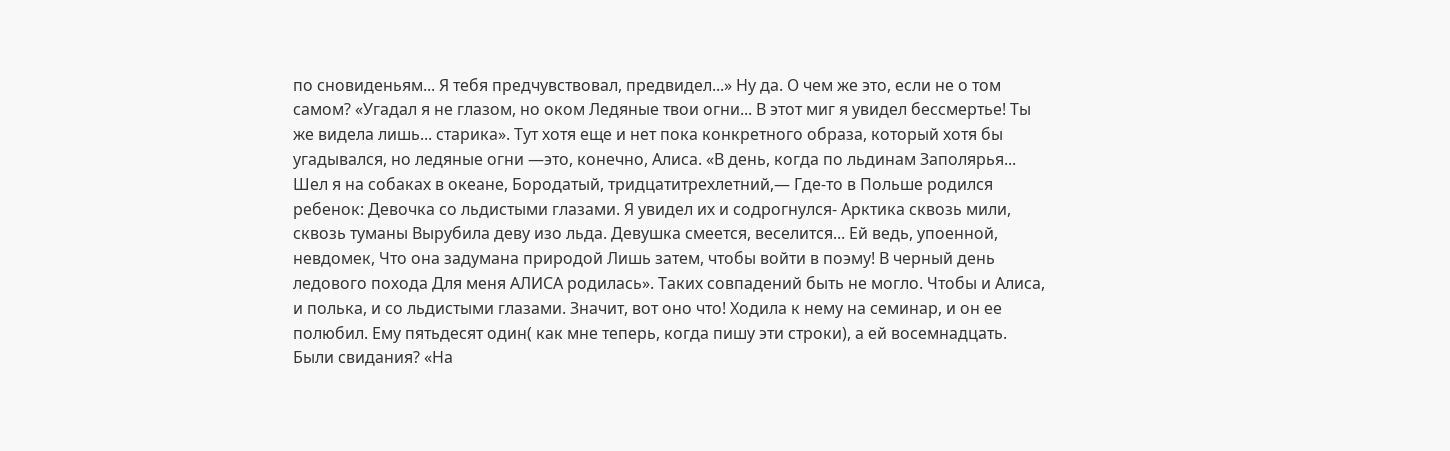по сновиденьям... Я тебя предчувствовал, предвидел...» Ну да. О чем же это, если не о том самом? «Угадал я не глазом, но оком Ледяные твои огни... В этот миг я увидел бессмертье! Ты же видела лишь... старика». Тут хотя еще и нет пока конкретного образа, который хотя бы угадывался, но ледяные огни —это, конечно, Алиса. «В день, когда по льдинам Заполярья... Шел я на собаках в океане, Бородатый, тридцатитрехлетний,— Где-то в Польше родился ребенок: Девочка со льдистыми глазами. Я увидел их и содрогнулся- Арктика сквозь мили, сквозь туманы Вырубила деву изо льда. Девушка смеется, веселится... Ей ведь, упоенной, невдомек, Что она задумана природой Лишь затем, чтобы войти в поэму! В черный день ледового похода Для меня АЛИСА родилась». Таких совпадений быть не могло. Чтобы и Алиса, и полька, и со льдистыми глазами. Значит, вот оно что! Ходила к нему на семинар, и он ее полюбил. Ему пятьдесят один( как мне теперь, когда пишу эти строки), а ей восемнадцать. Были свидания? «На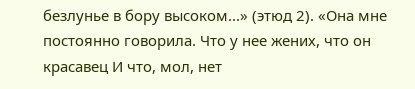безлунье в бору высоком...» (этюд 2). «Она мне постоянно говорила. Что у нее жених, что он красавец И что, мол, нет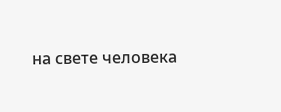на свете человека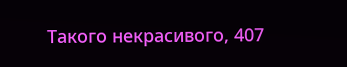Такого некрасивого, 407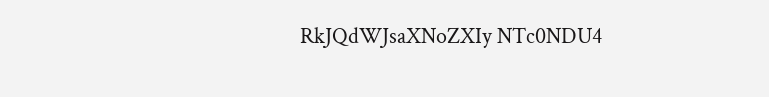RkJQdWJsaXNoZXIy NTc0NDU4